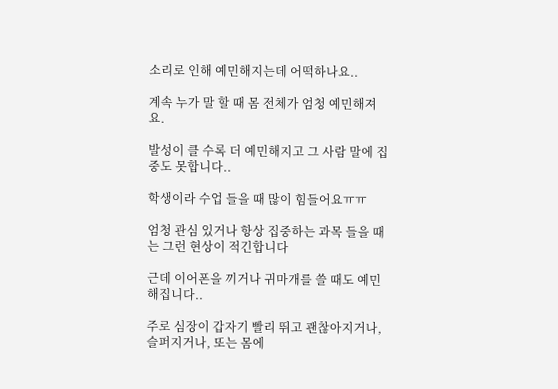소리로 인해 예민해지는데 어떡하나요..

계속 누가 말 할 때 몸 전체가 엄청 예민해져요.

발성이 클 수록 더 예민해지고 그 사람 말에 집중도 못합니다..

학생이라 수업 들을 때 많이 힘들어요ㅠㅠ

엄청 관심 있거나 항상 집중하는 과목 들을 때는 그런 현상이 적긴합니다

근데 이어폰을 끼거나 귀마개를 쓸 때도 예민해집니다..

주로 심장이 갑자기 빨리 뛰고 괜찮아지거나,슬퍼지거나, 또는 몸에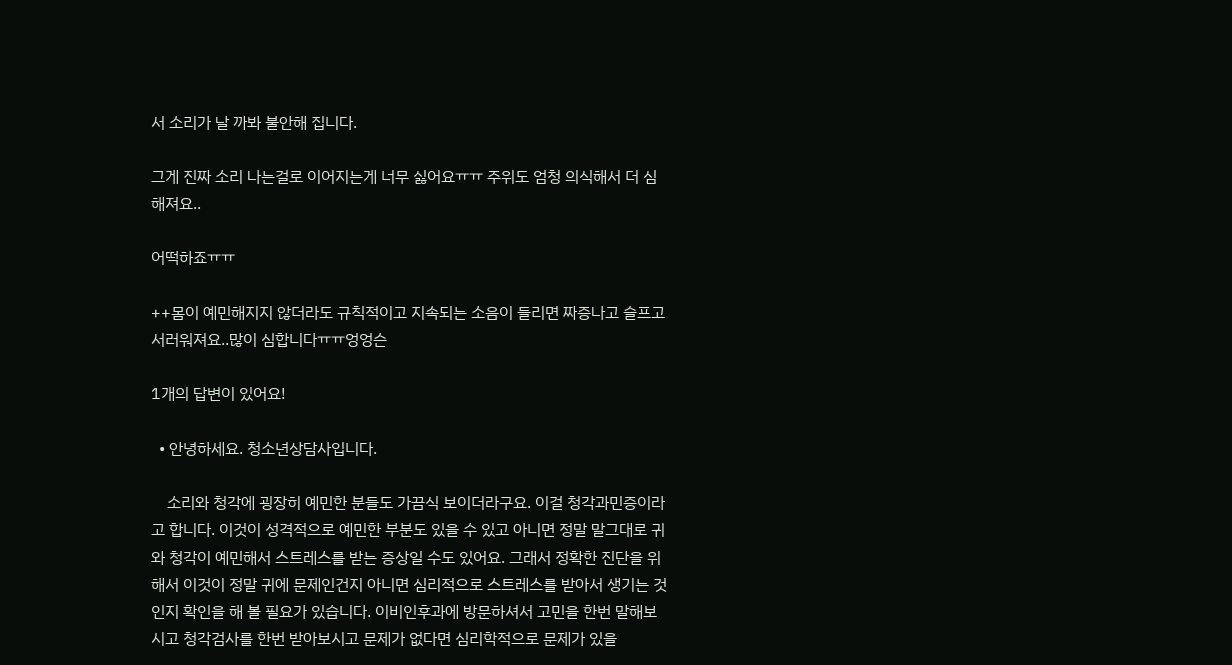서 소리가 날 까봐 불안해 집니다.

그게 진짜 소리 나는걸로 이어지는게 너무 싫어요ㅠㅠ 주위도 엄청 의식해서 더 심해져요..

어떡하죠ㅠㅠ

++몸이 예민해지지 않더라도 규칙적이고 지속되는 소음이 들리면 짜증나고 슬프고 서러워져요..많이 심합니다ㅠㅠ엉엉슨

1개의 답변이 있어요!

  • 안녕하세요. 청소년상담사입니다.

    소리와 청각에 굉장히 예민한 분들도 가끔식 보이더라구요. 이걸 청각과민증이라고 합니다. 이것이 성격적으로 예민한 부분도 있을 수 있고 아니면 정말 말그대로 귀와 청각이 예민해서 스트레스를 받는 증상일 수도 있어요. 그래서 정확한 진단을 위해서 이것이 정말 귀에 문제인건지 아니면 심리적으로 스트레스를 받아서 생기는 것인지 확인을 해 볼 필요가 있습니다. 이비인후과에 방문하셔서 고민을 한번 말해보시고 청각검사를 한번 받아보시고 문제가 없다면 심리학적으로 문제가 있을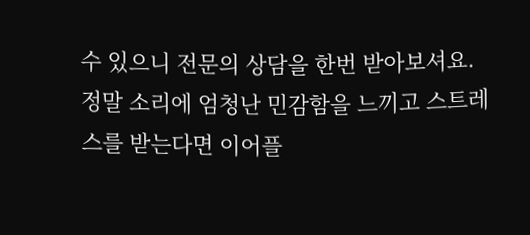수 있으니 전문의 상담을 한번 받아보셔요. 정말 소리에 엄청난 민감함을 느끼고 스트레스를 받는다면 이어플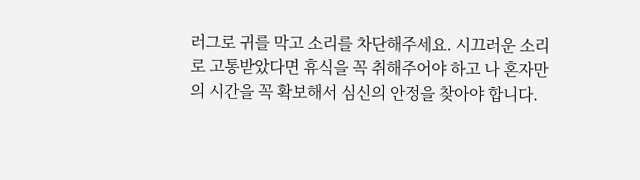러그로 귀를 막고 소리를 차단해주세요. 시끄러운 소리로 고통받았다면 휴식을 꼭 취해주어야 하고 나 혼자만의 시간을 꼭 확보해서 심신의 안정을 찾아야 합니다.